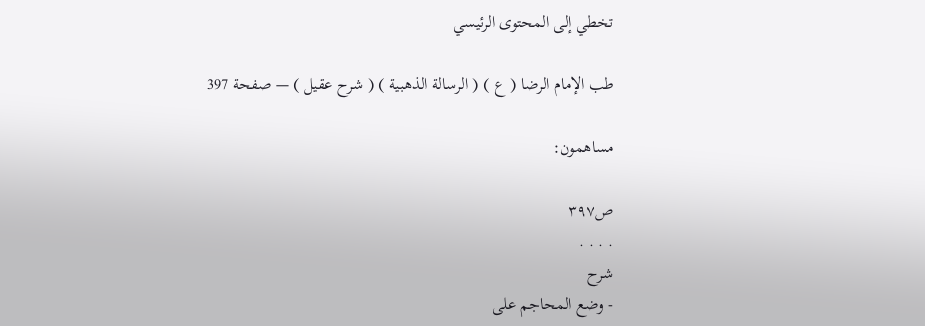تخطي إلى المحتوى الرئيسي

طب الإمام الرضا ( ع ) ( الرسالة الذهبية ) ( شرح عقيل ) — صفحة 397

مساهمون:

ص٣٩٧
. . . .
شرح
- وضع المحاجم على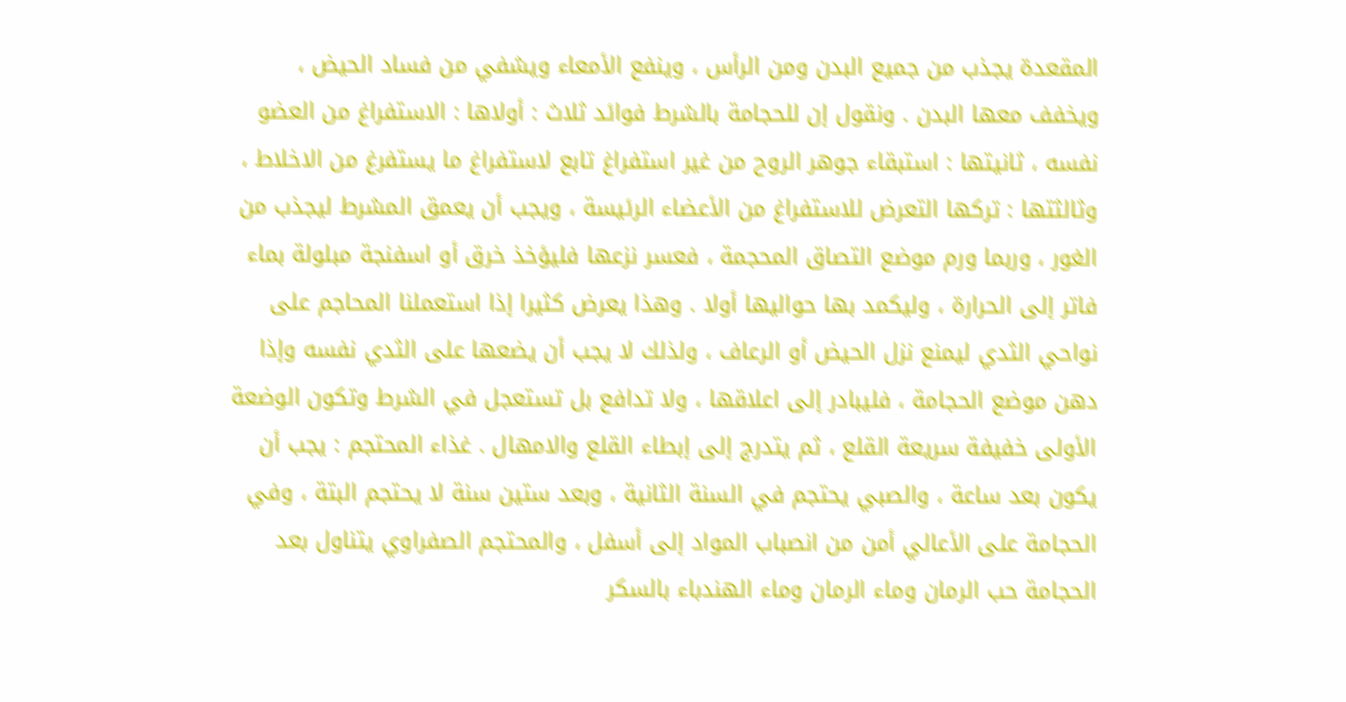المقعدة يجذب من جميع البدن ومن الرأس ، وينفع الأمعاء ويشفي من فساد الحيض ، ويخفف معها البدن . ونقول إن للحجامة بالشرط فوائد ثلاث : أولاها : الاستفراغ من العضو نفسه ، ثانيتها : استبقاء جوهر الروح من غير استفراغ تابع لاستفراغ ما يستفرغ من الاخلاط ، وثالثتها : تركها التعرض للاستفراغ من الأعضاء الرئيسة ، ويجب أن يعمق المشرط ليجذب من الغور ، وربما ورم موضع التصاق المحجمة ، فعسر نزعها فليؤخذ خرق أو اسفنجة مبلولة بماء فاتر إلى الحرارة ، وليكمد بها حواليها أولا . وهذا يعرض كثيرا إذا استعملنا المحاجم على نواحي الثدي ليمنع نزل الحيض أو الرعاف ، ولذلك لا يجب أن يضعها على الثدي نفسه وإذا دهن موضع الحجامة ، فليبادر إلى اعلاقها ، ولا تدافع بل تستعجل في الشرط وتكون الوضعة الأولى خفيفة سريعة القلع ، ثم يتدرج إلى إبطاء القلع والامهال . غذاء المحتجم : يجب أن يكون بعد ساعة ، والصبي يحتجم في السنة الثانية ، وبعد ستين سنة لا يحتجم البتة ، وفي الحجامة على الأعالي أمن من انصباب المواد إلى أسفل ، والمحتجم الصفراوي يتناول بعد الحجامة حب الرمان وماء الرمان وماء الهندباء بالسكر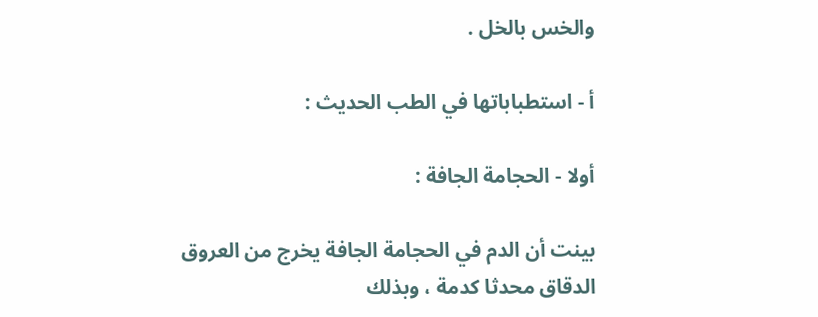والخس بالخل .

أ - استطباباتها في الطب الحديث :

أولا - الحجامة الجافة :

بينت أن الدم في الحجامة الجافة يخرج من العروق الدقاق محدثا كدمة ، وبذلك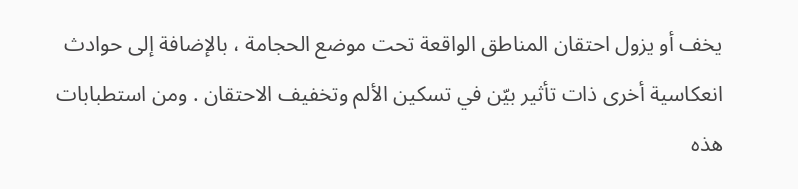يخف أو يزول احتقان المناطق الواقعة تحت موضع الحجامة ، بالإضافة إلى حوادث انعكاسية أخرى ذات تأثير بيّن في تسكين الألم وتخفيف الاحتقان . ومن استطبابات هذه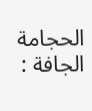الحجامة الجافة :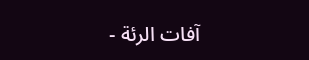آفات الرئة -